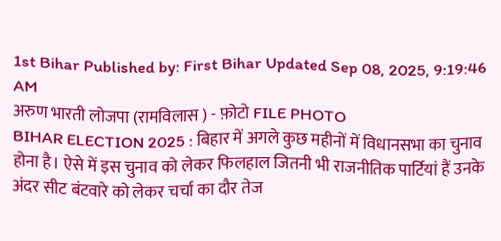1st Bihar Published by: First Bihar Updated Sep 08, 2025, 9:19:46 AM
अरुण भारती लोजपा (रामविलास ) - फ़ोटो FILE PHOTO
BIHAR ELECTION 2025 : बिहार में अगले कुछ महीनों में विधानसभा का चुनाव होना है। ऐसे में इस चुनाव को लेकर फिलहाल जितनी भी राजनीतिक पार्टियां हैं उनके अंदर सीट बंटवारे को लेकर चर्चा का दौर तेज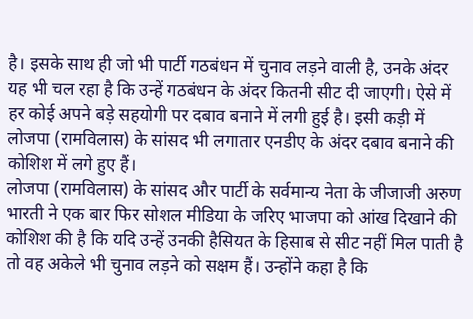है। इसके साथ ही जो भी पार्टी गठबंधन में चुनाव लड़ने वाली है, उनके अंदर यह भी चल रहा है कि उन्हें गठबंधन के अंदर कितनी सीट दी जाएगी। ऐसे में हर कोई अपने बड़े सहयोगी पर दबाव बनाने में लगी हुई है। इसी कड़ी में लोजपा (रामविलास) के सांसद भी लगातार एनडीए के अंदर दबाव बनाने की कोशिश में लगे हुए हैं।
लोजपा (रामविलास) के सांसद और पार्टी के सर्वमान्य नेता के जीजाजी अरुण भारती ने एक बार फिर सोशल मीडिया के जरिए भाजपा को आंख दिखाने की कोशिश की है कि यदि उन्हें उनकी हैसियत के हिसाब से सीट नहीं मिल पाती है तो वह अकेले भी चुनाव लड़ने को सक्षम हैं। उन्होंने कहा है कि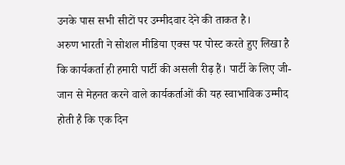उनके पास सभी सीटों पर उम्मीदवार देने की ताकत है।
अरुण भारती ने सोशल मीडिया एक्स पर पोस्ट करते हुए लिखा है कि कार्यकर्ता ही हमारी पार्टी की असली रीढ़ हैं। पार्टी के लिए जी-जान से मेहनत करने वाले कार्यकर्ताओं की यह स्वाभाविक उम्मीद होती है कि एक दिन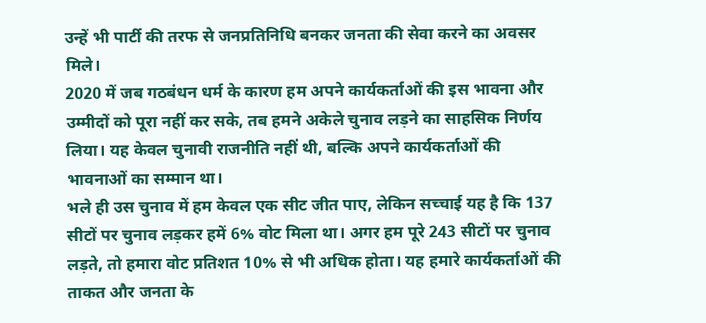उन्हें भी पार्टी की तरफ से जनप्रतिनिधि बनकर जनता की सेवा करने का अवसर मिले।
2020 में जब गठबंधन धर्म के कारण हम अपने कार्यकर्ताओं की इस भावना और उम्मीदों को पूरा नहीं कर सके, तब हमने अकेले चुनाव लड़ने का साहसिक निर्णय लिया। यह केवल चुनावी राजनीति नहीं थी, बल्कि अपने कार्यकर्ताओं की भावनाओं का सम्मान था।
भले ही उस चुनाव में हम केवल एक सीट जीत पाए, लेकिन सच्चाई यह है कि 137 सीटों पर चुनाव लड़कर हमें 6% वोट मिला था। अगर हम पूरे 243 सीटों पर चुनाव लड़ते, तो हमारा वोट प्रतिशत 10% से भी अधिक होता। यह हमारे कार्यकर्ताओं की ताकत और जनता के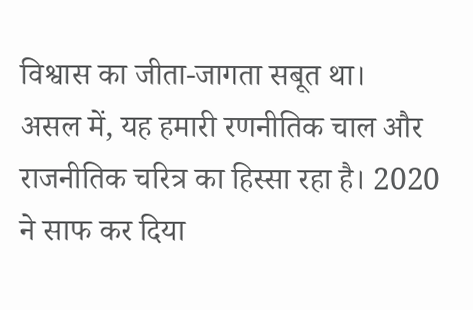विश्वास का जीता-जागता सबूत था।
असल में, यह हमारी रणनीतिक चाल और राजनीतिक चरित्र का हिस्सा रहा है। 2020 ने साफ कर दिया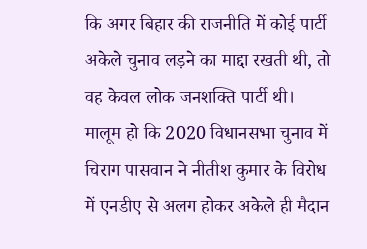कि अगर बिहार की राजनीति में कोई पार्टी अकेले चुनाव लड़ने का माद्दा रखती थी, तो वह केवल लोक जनशक्ति पार्टी थी।
मालूम हो कि 2020 विधानसभा चुनाव में चिराग पासवान ने नीतीश कुमार के विरोध में एनडीए से अलग होकर अकेले ही मैदान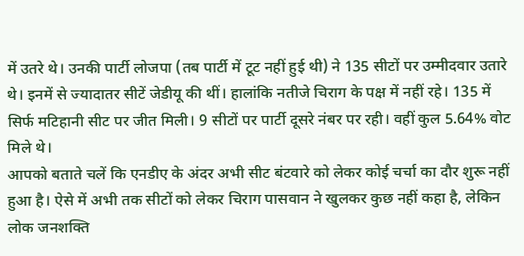में उतरे थे। उनकी पार्टी लोजपा (तब पार्टी में टूट नहीं हुई थी) ने 135 सीटों पर उम्मीदवार उतारे थे। इनमें से ज्यादातर सीटें जेडीयू की थीं। हालांकि नतीजे चिराग के पक्ष में नहीं रहे। 135 में सिर्फ मटिहानी सीट पर जीत मिली। 9 सीटों पर पार्टी दूसरे नंबर पर रही। वहीं कुल 5.64% वोट मिले थे।
आपको बताते चलें कि एनडीए के अंदर अभी सीट बंटवारे को लेकर कोई चर्चा का दौर शुरू नहीं हुआ है। ऐसे में अभी तक सीटों को लेकर चिराग पासवान ने खुलकर कुछ नहीं कहा है, लेकिन लोक जनशक्ति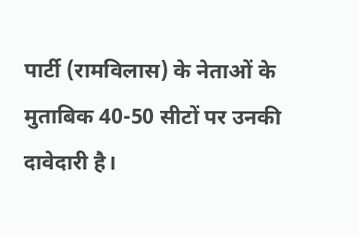पार्टी (रामविलास) के नेताओं के मुताबिक 40-50 सीटों पर उनकी दावेदारी है।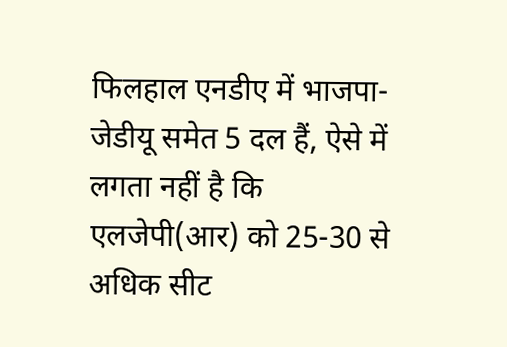फिलहाल एनडीए में भाजपा-जेडीयू समेत 5 दल हैं, ऐसे में लगता नहीं है कि एलजेपी(आर) को 25-30 से अधिक सीट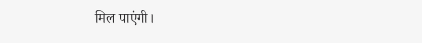मिल पाएंगी।